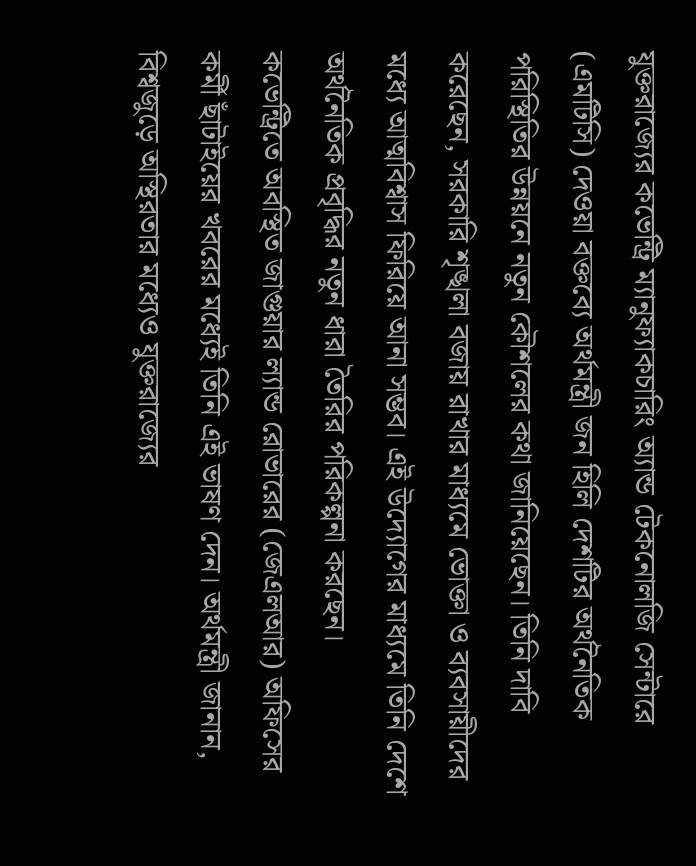যুক্তরাজ্যের কভেন্ট্রি ম্যানুফ্যাকচারিং অ্যান্ড টেকনোলজি সেন্টারে (এমটিসি) দেওয়া বক্তব্যে অর্থমন্ত্রী জন হিলি দেশটির অর্থনৈতিক পরিস্থিতির উন্নয়নে নতুন কৌশলের কথা জানিয়েছেন। তিনি দাবি করেছেন, সরকারি শৃঙ্খলা বজায় রাখার মাধ্যমে ভোক্তা ও ব্যবসায়ীদের মধ্যে আত্মবিশ্বাস ফিরিয়ে আনা সম্ভব। এই উদ্যোগের মাধ্যমে তিনি দেশে অর্থনৈতিক প্রবৃদ্ধির নতুন ধারা তৈরির পরিকল্পনা করছেন।
কভেন্ট্রিতে অবস্থিত জাগুয়ার ল্যান্ড রোভারের (জেএলআর) অফিসের কর্মী ছাঁটাইয়ের খবরের মধ্যেই তিনি এই ভাষণ দেন। অর্থমন্ত্রী জানান, বিশ্বজুড়ে অস্থিরতার মধ্যেও যুক্তরাজ্যের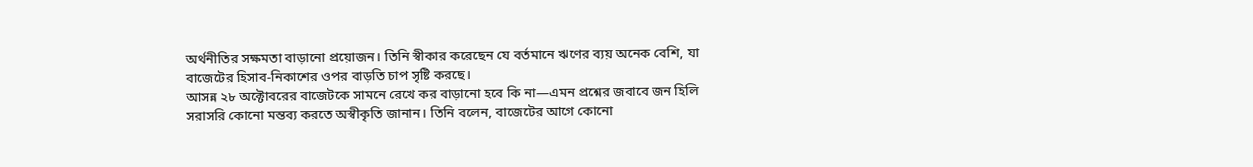অর্থনীতির সক্ষমতা বাড়ানো প্রয়োজন। তিনি স্বীকার করেছেন যে বর্তমানে ঋণের ব্যয় অনেক বেশি, যা বাজেটের হিসাব-নিকাশের ওপর বাড়তি চাপ সৃষ্টি করছে।
আসন্ন ২৮ অক্টোবরের বাজেটকে সামনে রেখে কর বাড়ানো হবে কি না—এমন প্রশ্নের জবাবে জন হিলি সরাসরি কোনো মন্তব্য করতে অস্বীকৃতি জানান। তিনি বলেন, বাজেটের আগে কোনো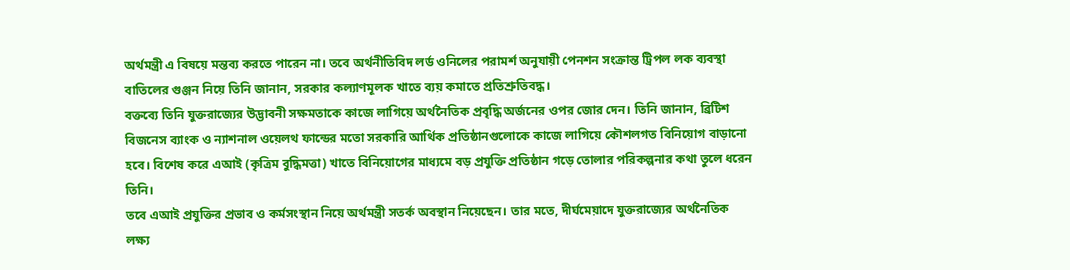অর্থমন্ত্রী এ বিষয়ে মন্তব্য করতে পারেন না। তবে অর্থনীতিবিদ লর্ড ওনিলের পরামর্শ অনুযায়ী পেনশন সংক্রান্ত ট্রিপল লক ব্যবস্থা বাতিলের গুঞ্জন নিয়ে তিনি জানান, সরকার কল্যাণমূলক খাতে ব্যয় কমাতে প্রতিশ্রুতিবদ্ধ।
বক্তব্যে তিনি যুক্তরাজ্যের উদ্ভাবনী সক্ষমতাকে কাজে লাগিয়ে অর্থনৈতিক প্রবৃদ্ধি অর্জনের ওপর জোর দেন। তিনি জানান, ব্রিটিশ বিজনেস ব্যাংক ও ন্যাশনাল ওয়েলথ ফান্ডের মতো সরকারি আর্থিক প্রতিষ্ঠানগুলোকে কাজে লাগিয়ে কৌশলগত বিনিয়োগ বাড়ানো হবে। বিশেষ করে এআই (কৃত্রিম বুদ্ধিমত্তা) খাতে বিনিয়োগের মাধ্যমে বড় প্রযুক্তি প্রতিষ্ঠান গড়ে তোলার পরিকল্পনার কথা তুলে ধরেন তিনি।
তবে এআই প্রযুক্তির প্রভাব ও কর্মসংস্থান নিয়ে অর্থমন্ত্রী সতর্ক অবস্থান নিয়েছেন। তার মতে, দীর্ঘমেয়াদে যুক্তরাজ্যের অর্থনৈতিক লক্ষ্য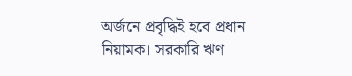অর্জনে প্রবৃদ্ধিই হবে প্রধান নিয়ামক। সরকারি ঋণ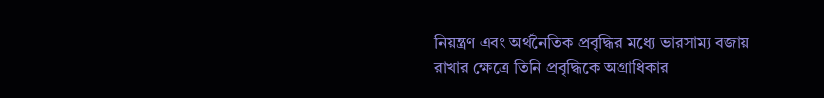নিয়ন্ত্রণ এবং অর্থনৈতিক প্রবৃদ্ধির মধ্যে ভারসাম্য বজায় রাখার ক্ষেত্রে তিনি প্রবৃদ্ধিকে অগ্রাধিকার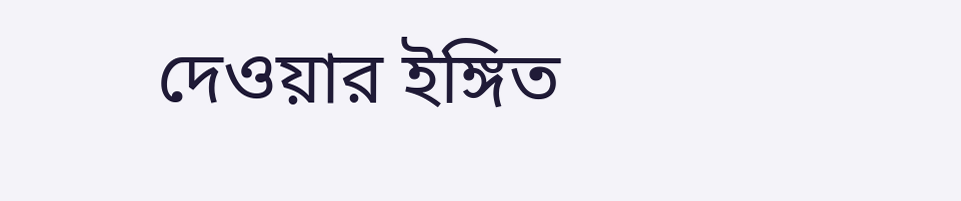দেওয়ার ইঙ্গিত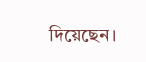দিয়েছেন।